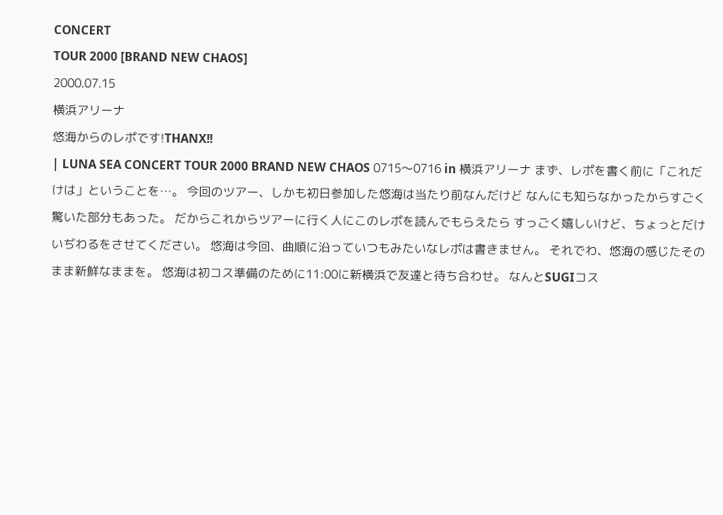CONCERT
TOUR 2000 [BRAND NEW CHAOS]
2000.07.15
横浜アリーナ
悠海からのレポです!THANX!!
| LUNA SEA CONCERT TOUR 2000 BRAND NEW CHAOS 0715〜0716 in 横浜アリーナ まず、レポを書く前に「これだけは」ということを…。 今回のツアー、しかも初日参加した悠海は当たり前なんだけど なんにも知らなかったからすごく驚いた部分もあった。 だからこれからツアーに行く人にこのレポを読んでもらえたら すっごく嬉しいけど、ちょっとだけいぢわるをさせてください。 悠海は今回、曲順に沿っていつもみたいなレポは書きません。 それでわ、悠海の感じたそのまま新鮮なままを。 悠海は初コス準備のために11:00に新横浜で友達と待ち合わせ。 なんとSUGIコス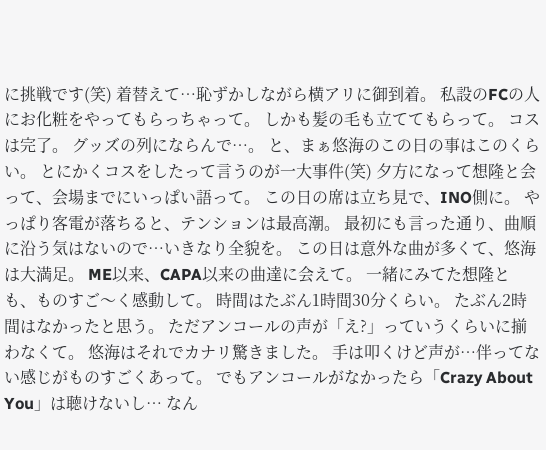に挑戦です(笑) 着替えて…恥ずかしながら横アリに御到着。 私設のFCの人にお化粧をやってもらっちゃって。 しかも髪の毛も立ててもらって。 コスは完了。 グッズの列にならんで…。 と、まぁ悠海のこの日の事はこのくらい。 とにかくコスをしたって言うのが一大事件(笑) 夕方になって想隆と会って、会場までにいっぱい語って。 この日の席は立ち見で、INO側に。 やっぱり客電が落ちると、テンションは最高潮。 最初にも言った通り、曲順に沿う気はないので…いきなり全貌を。 この日は意外な曲が多くて、悠海は大満足。 ME以来、CAPA以来の曲達に会えて。 一緒にみてた想隆とも、ものすご〜く感動して。 時間はたぶん1時間30分くらい。 たぶん2時間はなかったと思う。 ただアンコールの声が「え?」っていうくらいに揃わなくて。 悠海はそれでカナリ驚きました。 手は叩くけど声が…伴ってない感じがものすごくあって。 でもアンコールがなかったら「Crazy About You」は聴けないし… なん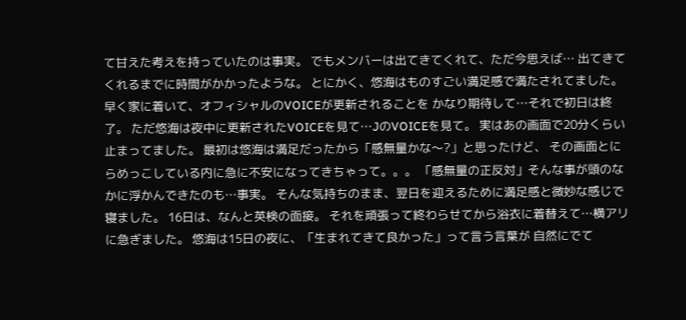て甘えた考えを持っていたのは事実。 でもメンバーは出てきてくれて、ただ今思えば… 出てきてくれるまでに時間がかかったような。 とにかく、悠海はものすごい満足感で満たされてました。 早く家に着いて、オフィシャルのVOICEが更新されることを かなり期待して…それで初日は終了。 ただ悠海は夜中に更新されたVOICEを見て…JのVOICEを見て。 実はあの画面で20分くらい止まってました。 最初は悠海は満足だったから「感無量かな〜?」と思ったけど、 その画面とにらめっこしている内に急に不安になってきちゃって。。。 「感無量の正反対」そんな事が頭のなかに浮かんできたのも…事実。 そんな気持ちのまま、翌日を迎えるために満足感と微妙な感じで寝ました。 16日は、なんと英検の面接。 それを頑張って終わらせてから浴衣に着替えて…横アリに急ぎました。 悠海は15日の夜に、「生まれてきて良かった」って言う言葉が 自然にでて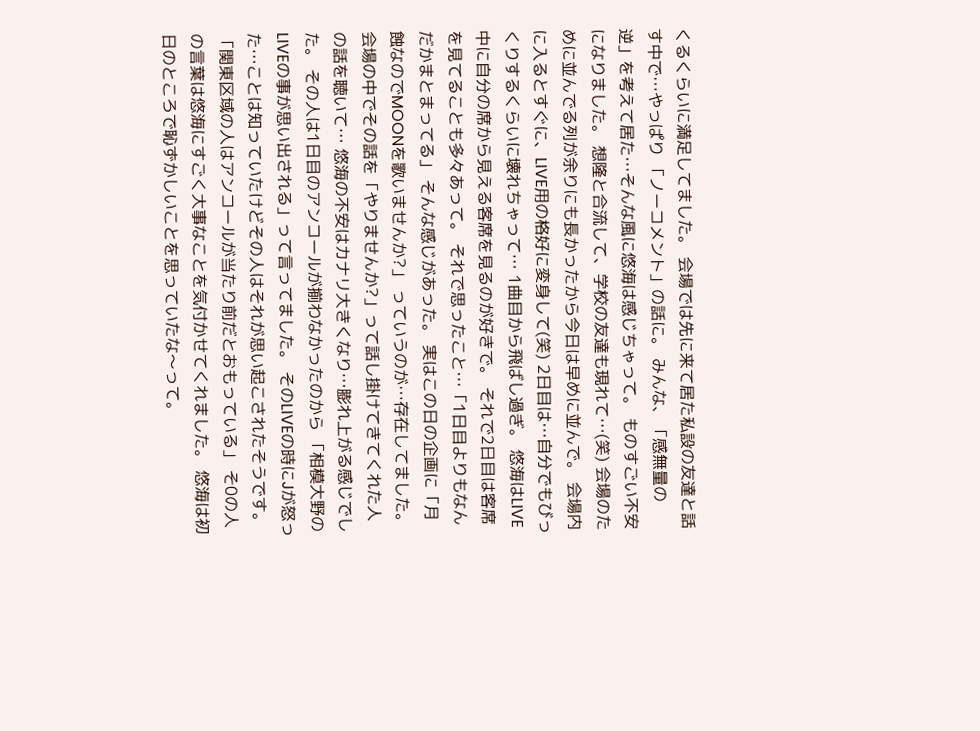くるくらいに満足してました。 会場では先に来て居た私設の友達と話す中で…やっぱり 「ノーコメント」の話に。 みんな、「感無量の逆」を考えて居た…そんな風に悠海は感じちゃって。 ものすごい不安になりました。 想隆と合流して、学校の友達も現れて…(笑) 会場のために並んでる列が余りにも長かったから今日は早めに並んで。 会場内に入るとすぐに、LIVE用の格好に変身して(笑) 2日目は…自分でもびっくりするくらいに壊れちゃって… 1曲目から飛ばし過ぎ。 悠海はLIVE中に自分の席から見える客席を見るのが好きで。 それで2日目は客席を見てることも多々あって。 それで思ったこと…「1日目よりもなんだかまとまってる」 そんな感じがあった。 実はこの日の企画に「月蝕なのでMOONを歌いませんか?」 っていうのが…存在してました。 会場の中でその話を「やりませんか?」って話し掛けてきてくれた人の話を聴いて… 悠海の不安はカナリ大きくなり…膨れ上がる感じでした。 その人は1日目のアンコールが揃わなかったのから 「相模大野のLIVEの事が思い出される」って言ってました。 そのLIVEの時にJが怒った…ことは知っていたけどその人はそれが思い起こされたそうです。 「関東区域の人はアンコールが当たり前だとおもっている」 そ0の人の言葉は悠海にすごく大事なことを気付かせてくれました。 悠海は初日のところで恥ずかしいことを思っていたな〜って。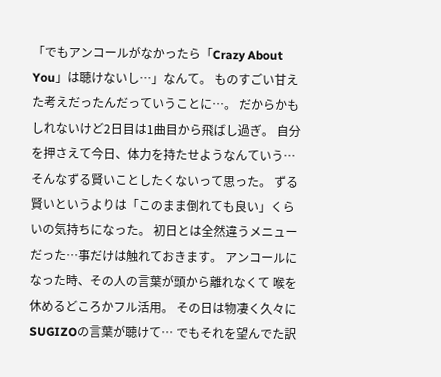「でもアンコールがなかったら「Crazy About You」は聴けないし…」なんて。 ものすごい甘えた考えだったんだっていうことに…。 だからかもしれないけど2日目は1曲目から飛ばし過ぎ。 自分を押さえて今日、体力を持たせようなんていう… そんなずる賢いことしたくないって思った。 ずる賢いというよりは「このまま倒れても良い」くらいの気持ちになった。 初日とは全然違うメニューだった…事だけは触れておきます。 アンコールになった時、その人の言葉が頭から離れなくて 喉を休めるどころかフル活用。 その日は物凄く久々にSUGIZOの言葉が聴けて… でもそれを望んでた訳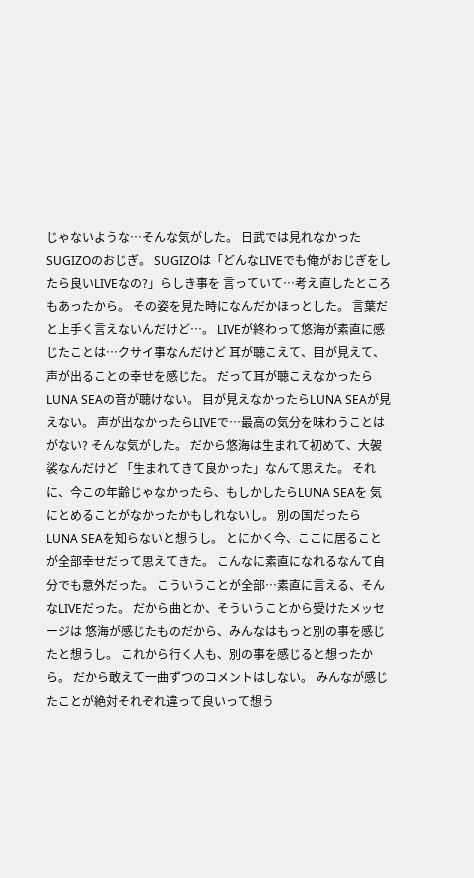じゃないような…そんな気がした。 日武では見れなかったSUGIZOのおじぎ。 SUGIZOは「どんなLIVEでも俺がおじぎをしたら良いLIVEなの?」らしき事を 言っていて…考え直したところもあったから。 その姿を見た時になんだかほっとした。 言葉だと上手く言えないんだけど…。 LIVEが終わって悠海が素直に感じたことは…クサイ事なんだけど 耳が聴こえて、目が見えて、声が出ることの幸せを感じた。 だって耳が聴こえなかったらLUNA SEAの音が聴けない。 目が見えなかったらLUNA SEAが見えない。 声が出なかったらLIVEで…最高の気分を味わうことはがない? そんな気がした。 だから悠海は生まれて初めて、大袈裟なんだけど 「生まれてきて良かった」なんて思えた。 それに、今この年齢じゃなかったら、もしかしたらLUNA SEAを 気にとめることがなかったかもしれないし。 別の国だったらLUNA SEAを知らないと想うし。 とにかく今、ここに居ることが全部幸せだって思えてきた。 こんなに素直になれるなんて自分でも意外だった。 こういうことが全部…素直に言える、そんなLIVEだった。 だから曲とか、そういうことから受けたメッセージは 悠海が感じたものだから、みんなはもっと別の事を感じたと想うし。 これから行く人も、別の事を感じると想ったから。 だから敢えて一曲ずつのコメントはしない。 みんなが感じたことが絶対それぞれ違って良いって想う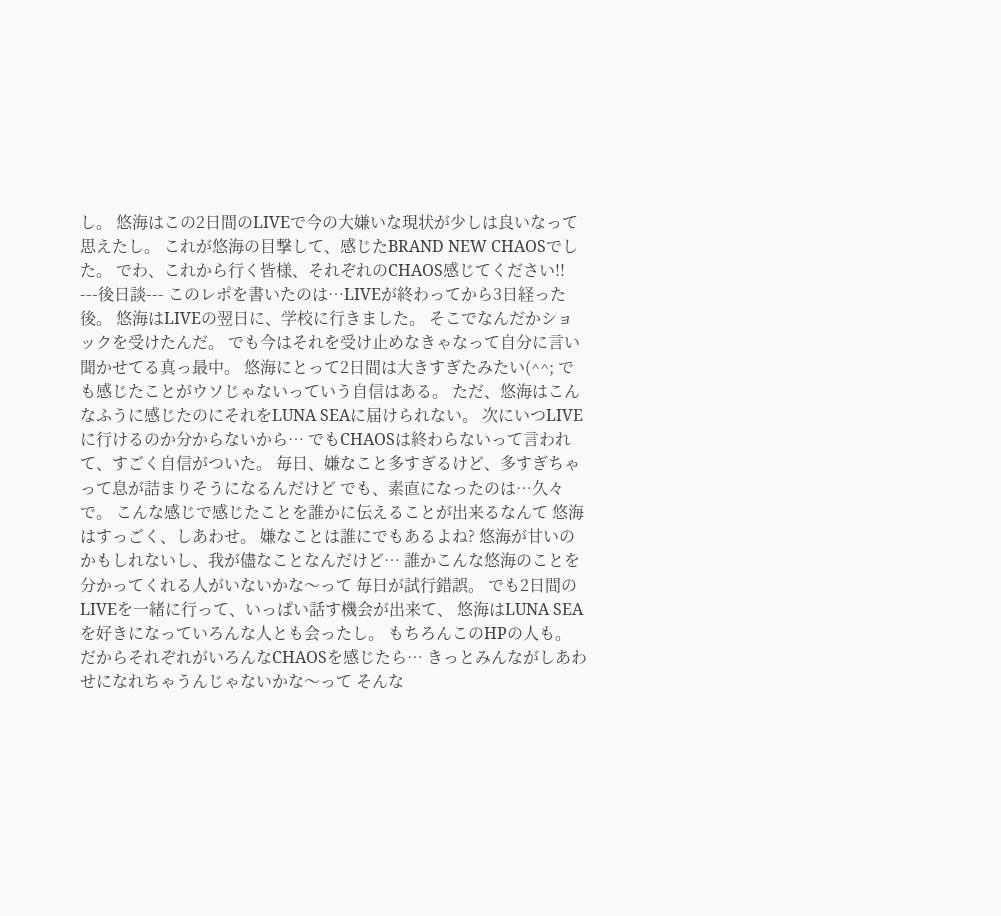し。 悠海はこの2日間のLIVEで今の大嫌いな現状が少しは良いなって思えたし。 これが悠海の目撃して、感じたBRAND NEW CHAOSでした。 でわ、これから行く皆様、それぞれのCHAOS感じてください!! ---後日談--- このレポを書いたのは…LIVEが終わってから3日経った後。 悠海はLIVEの翌日に、学校に行きました。 そこでなんだかショックを受けたんだ。 でも今はそれを受け止めなきゃなって自分に言い聞かせてる真っ最中。 悠海にとって2日間は大きすぎたみたい(^^; でも感じたことがウソじゃないっていう自信はある。 ただ、悠海はこんなふうに感じたのにそれをLUNA SEAに届けられない。 次にいつLIVEに行けるのか分からないから… でもCHAOSは終わらないって言われて、すごく自信がついた。 毎日、嫌なこと多すぎるけど、多すぎちゃって息が詰まりそうになるんだけど でも、素直になったのは…久々で。 こんな感じで感じたことを誰かに伝えることが出来るなんて 悠海はすっごく、しあわせ。 嫌なことは誰にでもあるよね? 悠海が甘いのかもしれないし、我が儘なことなんだけど… 誰かこんな悠海のことを分かってくれる人がいないかな〜って 毎日が試行錯誤。 でも2日間のLIVEを一緒に行って、いっぱい話す機会が出来て、 悠海はLUNA SEAを好きになっていろんな人とも会ったし。 もちろんこのHPの人も。 だからそれぞれがいろんなCHAOSを感じたら… きっとみんながしあわせになれちゃうんじゃないかな〜って そんな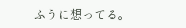ふうに想ってる。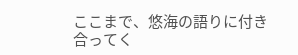ここまで、悠海の語りに付き合ってく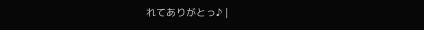れてありがとっ♪ |